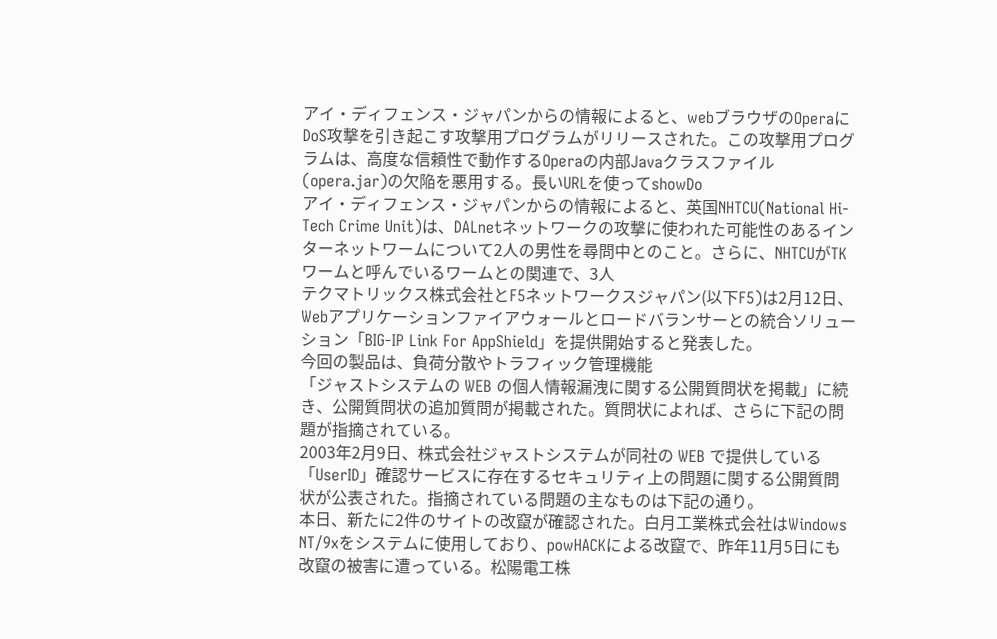アイ・ディフェンス・ジャパンからの情報によると、webブラウザのOperaにDoS攻撃を引き起こす攻撃用プログラムがリリースされた。この攻撃用プログラムは、高度な信頼性で動作するOperaの内部Javaクラスファイル(opera.jar)の欠陥を悪用する。長いURLを使ってshowDo
アイ・ディフェンス・ジャパンからの情報によると、英国NHTCU(National Hi-Tech Crime Unit)は、DALnetネットワークの攻撃に使われた可能性のあるインターネットワームについて2人の男性を尋問中とのこと。さらに、NHTCUがTKワームと呼んでいるワームとの関連で、3人
テクマトリックス株式会社とF5ネットワークスジャパン(以下F5)は2月12日、Webアプリケーションファイアウォールとロードバランサーとの統合ソリューション「BIG-IP Link For AppShield」を提供開始すると発表した。
今回の製品は、負荷分散やトラフィック管理機能
「ジャストシステムの WEB の個人情報漏洩に関する公開質問状を掲載」に続き、公開質問状の追加質問が掲載された。質問状によれば、さらに下記の問題が指摘されている。
2003年2月9日、株式会社ジャストシステムが同社の WEB で提供している「UserID」確認サービスに存在するセキュリティ上の問題に関する公開質問状が公表された。指摘されている問題の主なものは下記の通り。
本日、新たに2件のサイトの改竄が確認された。白月工業株式会社はWindows NT/9xをシステムに使用しており、powHACKによる改竄で、昨年11月5日にも改竄の被害に遭っている。松陽電工株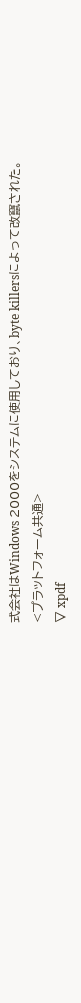式会社はWindows 2000をシステムに使用しており、byte killersによって改竄された。
<プラットフォーム共通>
▽ xpdf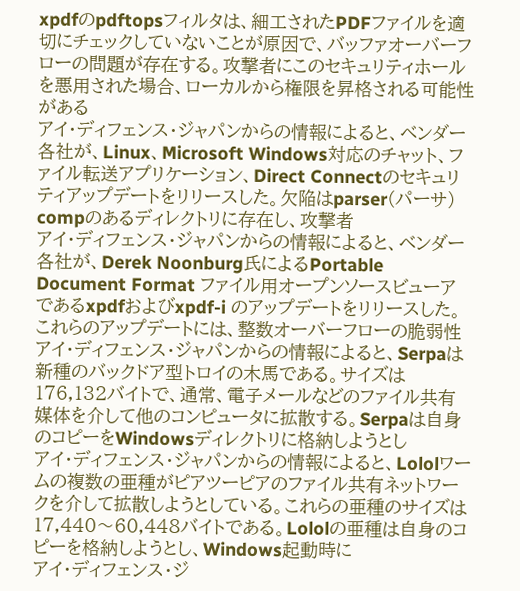xpdfのpdftopsフィルタは、細工されたPDFファイルを適切にチェックしていないことが原因で、バッファオーバーフローの問題が存在する。攻撃者にこのセキュリティホールを悪用された場合、ローカルから権限を昇格される可能性がある
アイ・ディフェンス・ジャパンからの情報によると、ベンダー各社が、Linux、Microsoft Windows対応のチャット、ファイル転送アプリケーション、Direct Connectのセキュリティアップデートをリリースした。欠陥はparser(パーサ) compのあるディレクトリに存在し、攻撃者
アイ・ディフェンス・ジャパンからの情報によると、ベンダー各社が、Derek Noonburg氏によるPortable Document Format ファイル用オープンソースビューアであるxpdfおよびxpdf-i のアップデートをリリースした。これらのアップデートには、整数オーバーフローの脆弱性
アイ・ディフェンス・ジャパンからの情報によると、Serpaは新種のバックドア型トロイの木馬である。サイズは176,132バイトで、通常、電子メールなどのファイル共有媒体を介して他のコンピュータに拡散する。Serpaは自身のコピーをWindowsディレクトリに格納しようとし
アイ・ディフェンス・ジャパンからの情報によると、Lololワームの複数の亜種がピアツーピアのファイル共有ネットワークを介して拡散しようとしている。これらの亜種のサイズは17,440〜60,448バイトである。Lololの亜種は自身のコピーを格納しようとし、Windows起動時に
アイ・ディフェンス・ジ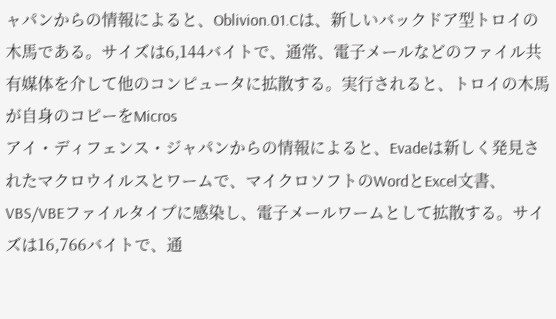ャパンからの情報によると、Oblivion.01.Cは、新しいバックドア型トロイの木馬である。サイズは6,144バイトで、通常、電子メールなどのファイル共有媒体を介して他のコンピュータに拡散する。実行されると、トロイの木馬が自身のコピーをMicros
アイ・ディフェンス・ジャパンからの情報によると、Evadeは新しく発見されたマクロウイルスとワームで、マイクロソフトのWordとExcel文書、VBS/VBEファイルタイプに感染し、電子メールワームとして拡散する。サイズは16,766バイトで、通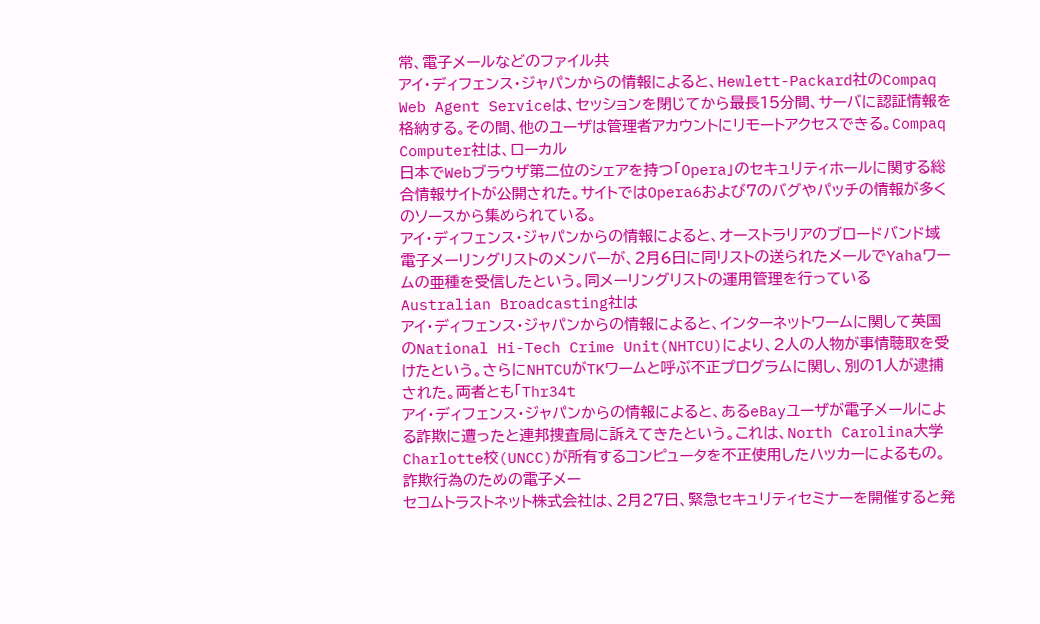常、電子メールなどのファイル共
アイ・ディフェンス・ジャパンからの情報によると、Hewlett-Packard社のCompaq Web Agent Serviceは、セッションを閉じてから最長15分間、サーバに認証情報を格納する。その間、他のユーザは管理者アカウントにリモートアクセスできる。Compaq Computer社は、ローカル
日本でWebブラウザ第二位のシェアを持つ「Opera」のセキュリティホールに関する総合情報サイトが公開された。サイトではOpera6および7のバグやパッチの情報が多くのソースから集められている。
アイ・ディフェンス・ジャパンからの情報によると、オーストラリアのブロードバンド域電子メーリングリストのメンバーが、2月6日に同リストの送られたメールでYahaワームの亜種を受信したという。同メーリングリストの運用管理を行っているAustralian Broadcasting社は
アイ・ディフェンス・ジャパンからの情報によると、インターネットワームに関して英国のNational Hi-Tech Crime Unit(NHTCU)により、2人の人物が事情聴取を受けたという。さらにNHTCUがTKワームと呼ぶ不正プログラムに関し、別の1人が逮捕された。両者とも「Thr34t
アイ・ディフェンス・ジャパンからの情報によると、あるeBayユーザが電子メールによる詐欺に遭ったと連邦捜査局に訴えてきたという。これは、North Carolina大学Charlotte校(UNCC)が所有するコンピュータを不正使用したハッカーによるもの。詐欺行為のための電子メー
セコムトラストネット株式会社は、2月27日、緊急セキュリティセミナーを開催すると発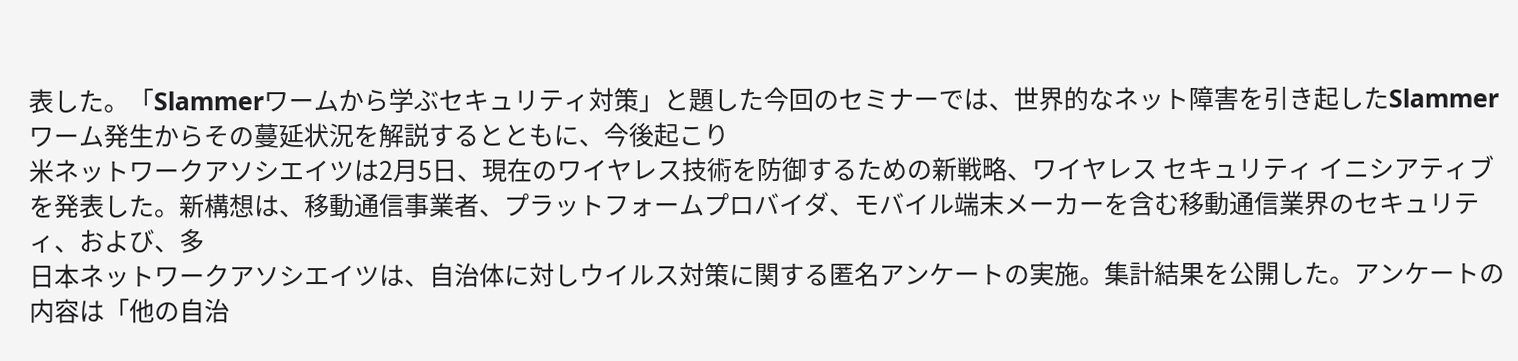表した。「Slammerワームから学ぶセキュリティ対策」と題した今回のセミナーでは、世界的なネット障害を引き起したSlammerワーム発生からその蔓延状況を解説するとともに、今後起こり
米ネットワークアソシエイツは2月5日、現在のワイヤレス技術を防御するための新戦略、ワイヤレス セキュリティ イニシアティブを発表した。新構想は、移動通信事業者、プラットフォームプロバイダ、モバイル端末メーカーを含む移動通信業界のセキュリティ、および、多
日本ネットワークアソシエイツは、自治体に対しウイルス対策に関する匿名アンケートの実施。集計結果を公開した。アンケートの内容は「他の自治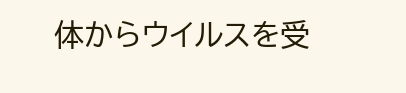体からウイルスを受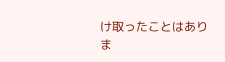け取ったことはありま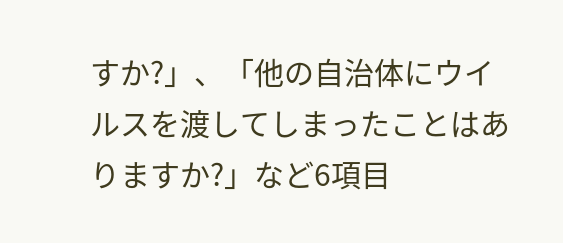すか?」、「他の自治体にウイルスを渡してしまったことはありますか?」など6項目